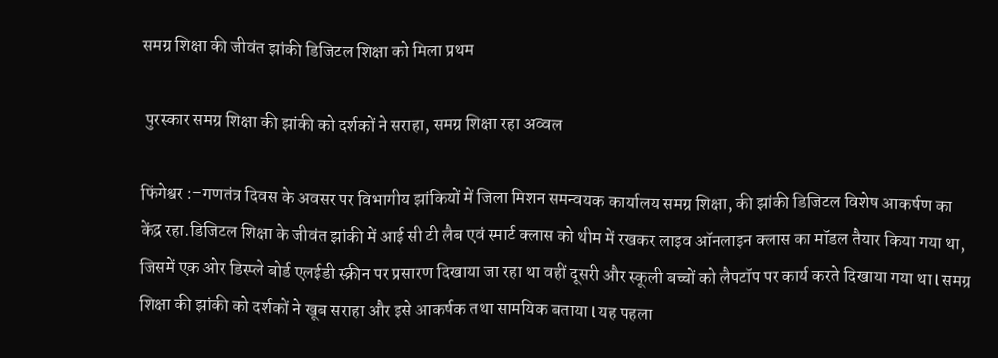समग्र शिक्षा की जीवंत झांकी डिजिटल शिक्षा को मिला प्रथम

 पुरस्कार समग्र शिक्षा की झांकी को दर्शकों ने सराहा, समग्र शिक्षा रहा अव्वल

फिंगेश्वर :–गणतंत्र दिवस के अवसर पर विभागीय झांकियों में जिला मिशन समन्वयक कार्यालय समग्र शिक्षा, की झांकी डिजिटल विशेष आकर्षण का केंद्र रहा.डिजिटल शिक्षा के जीवंत झांकी में आई सी टी लैब एवं स्मार्ट क्लास को थीम में रखकर लाइव ऑनलाइन क्लास का मॉडल तैयार किया गया था, जिसमें एक ओर डिस्प्ले बोर्ड एलईडी स्क्रीन पर प्रसारण दिखाया जा रहा था वहीं दूसरी और स्कूली बच्चों को लैपटॉप पर कार्य करते दिखाया गया था l समग्र शिक्षा की झांकी को दर्शकों ने खूब सराहा और इसे आकर्षक तथा सामयिक बताया l यह पहला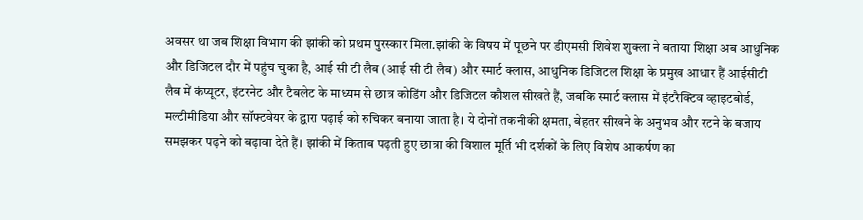अवसर था जब शिक्षा विभाग की झांकी को प्रथम पुरस्कार मिला.झांकी के विषय में पूछने पर डीएमसी शिवेश शुक्ला ने बताया शिक्षा अब आधुनिक और डिजिटल दौर में पहुंच चुका है, आई सी टी लैब (आई सी टी लैब) और स्मार्ट क्लास, आधुनिक डिजिटल शिक्षा के प्रमुख आधार हैं आईसीटी लैब में कंप्यूटर, इंटरनेट और टैबलेट के माध्यम से छात्र कोडिंग और डिजिटल कौशल सीखते हैं, जबकि स्मार्ट क्लास में इंटरैक्टिव व्हाइटबोर्ड, मल्टीमीडिया और सॉफ्टवेयर के द्वारा पढ़ाई को रुचिकर बनाया जाता है। ये दोनों तकनीकी क्षमता, बेहतर सीखने के अनुभव और रटने के बजाय समझकर पढ़ने को बढ़ावा देते हैं। झांकी में किताब पढ़ती हुए छात्रा की विशाल मूर्ति भी दर्शकों के लिए विशेष आकर्षण का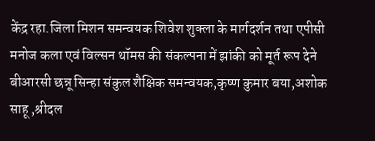केंद्र रहा.जिला मिशन समन्वयक शिवेश शुक्ला के मार्गदर्शन तथा एपीसी मनोज कला एवं विल्सन थॉमस की संकल्पना में झांकी को मूर्त रूप देने बीआरसी छन्नू सिन्हा संकुल शैक्षिक समन्वयक,कृष्ण कुमार बया,अशोक साहू ,श्रीदल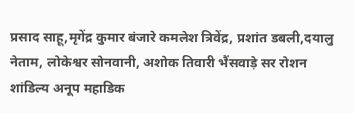प्रसाद साहू,मृगेंद्र कुमार बंजारे कमलेश त्रिवेंद्र, प्रशांत डबली,दयालु नेताम, लोकेश्वर सोनवानी, अशोक तिवारी भैंसवाड़े सर रोशन शांडिल्य अनूप महाडिक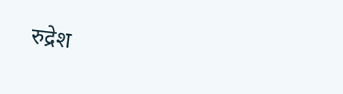रुद्रेश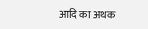आदि का अथक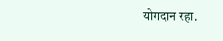योगदान रहा.